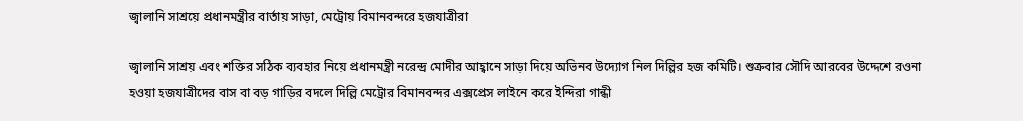জ্বালানি সাশ্রয়ে প্রধানমন্ত্রীর বার্তায় সাড়া, মেট্রোয় বিমানবন্দরে হজযাত্রীরা

জ্বালানি সাশ্রয় এবং শক্তির সঠিক ব্যবহার নিয়ে প্রধানমন্ত্রী নরেন্দ্র মোদীর আহ্বানে সাড়া দিয়ে অভিনব উদ্যোগ নিল দিল্লির হজ কমিটি। শুক্রবার সৌদি আরবের উদ্দেশে রওনা হওয়া হজযাত্রীদের বাস বা বড় গাড়ির বদলে দিল্লি মেট্রোর বিমানবন্দর এক্সপ্রেস লাইনে করে ইন্দিরা গান্ধী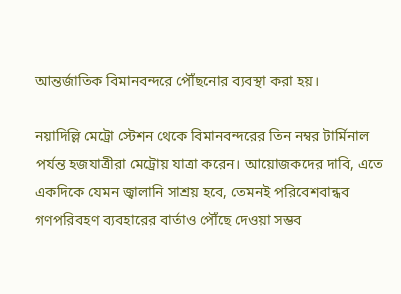আন্তর্জাতিক বিমানবন্দরে পৌঁছনোর ব্যবস্থা করা হয়।

নয়াদিল্লি মেট্রো স্টেশন থেকে বিমানবন্দরের তিন নম্বর টার্মিনাল পর্যন্ত হজযাত্রীরা মেট্রোয় যাত্রা করেন। আয়োজকদের দাবি, এতে একদিকে যেমন জ্বালানি সাশ্রয় হবে, তেমনই পরিবেশবান্ধব গণপরিবহণ ব্যবহারের বার্তাও পৌঁছে দেওয়া সম্ভব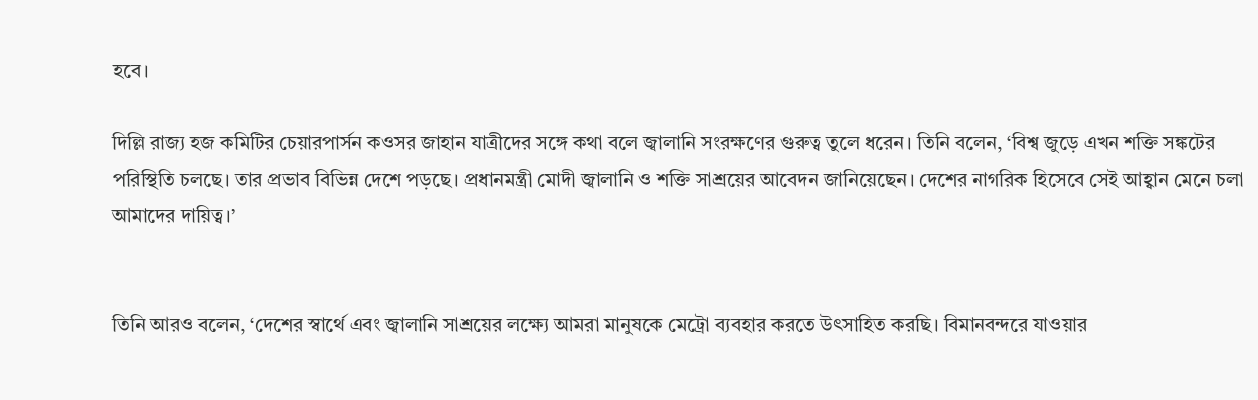হবে।

দিল্লি রাজ্য হজ কমিটির চেয়ারপার্সন কওসর জাহান যাত্রীদের সঙ্গে কথা বলে জ্বালানি সংরক্ষণের গুরুত্ব তুলে ধরেন। তিনি বলেন, ‘বিশ্ব জুড়ে এখন শক্তি সঙ্কটের পরিস্থিতি চলছে। তার প্রভাব বিভিন্ন দেশে পড়ছে। প্রধানমন্ত্রী মোদী জ্বালানি ও শক্তি সাশ্রয়ের আবেদন জানিয়েছেন। দেশের নাগরিক হিসেবে সেই আহ্বান মেনে চলা আমাদের দায়িত্ব।’


তিনি আরও বলেন, ‘দেশের স্বার্থে এবং জ্বালানি সাশ্রয়ের লক্ষ্যে আমরা মানুষকে মেট্রো ব্যবহার করতে উৎসাহিত করছি। বিমানবন্দরে যাওয়ার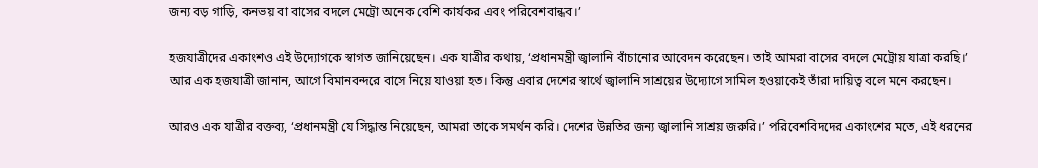জন্য বড় গাড়ি, কনভয় বা বাসের বদলে মেট্রো অনেক বেশি কার্যকর এবং পরিবেশবান্ধব।’

হজযাত্রীদের একাংশও এই উদ্যোগকে স্বাগত জানিয়েছেন। এক যাত্রীর কথায়, ‘প্রধানমন্ত্রী জ্বালানি বাঁচানোর আবেদন করেছেন। তাই আমরা বাসের বদলে মেট্রোয় যাত্রা করছি।’ আর এক হজযাত্রী জানান, আগে বিমানবন্দরে বাসে নিয়ে যাওয়া হত। কিন্তু এবার দেশের স্বার্থে জ্বালানি সাশ্রয়ের উদ্যোগে সামিল হওয়াকেই তাঁরা দায়িত্ব বলে মনে করছেন।

আরও এক যাত্রীর বক্তব্য, ‘প্রধানমন্ত্রী যে সিদ্ধান্ত নিয়েছেন, আমরা তাকে সমর্থন করি। দেশের উন্নতির জন্য জ্বালানি সাশ্রয় জরুরি।’ পরিবেশবিদদের একাংশের মতে, এই ধরনের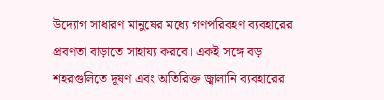উদ্যোগ সাধারণ মানুষের মধ্যে গণপরিবহণ ব্যবহারের প্রবণতা বাড়াতে সাহায্য করবে। একই সঙ্গে বড় শহরগুলিতে দূষণ এবং অতিরিক্ত জ্বালানি ব্যবহারের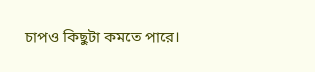চাপও কিছুটা কমতে পারে।